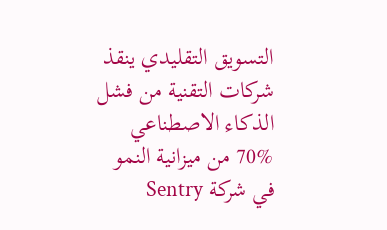التسويق التقليدي ينقذ شركات التقنية من فشل الذكاء الاصطناعي
70% من ميزانية النمو في شركة Sentry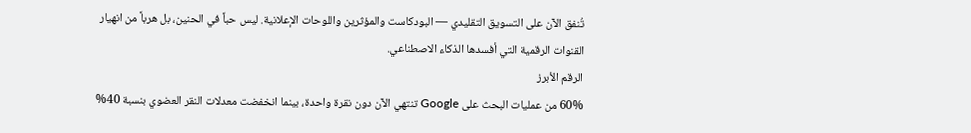تُنفق الآن على التسويق التقليدي — البودكاست والمؤثرين واللوحات الإعلانية. ليس حباً في الحنين، بل هرباً من انهيار القنوات الرقمية التي أفسدها الذكاء الاصطناعي.
الرقم الأبرز
60% من عمليات البحث على Google تنتهي الآن دون نقرة واحدة، بينما انخفضت معدلات النقر العضوي بنسبة 40%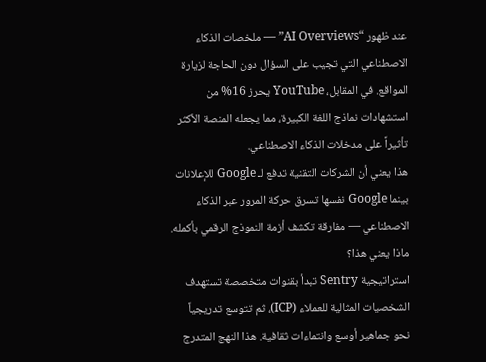عند ظهور “AI Overviews” — ملخصات الذكاء الاصطناعي التي تجيب على السؤال دون الحاجة لزيارة المواقع. في المقابل، YouTube يحرز 16% من استشهادات نماذج اللغة الكبيرة، مما يجعله المنصة الأكثر تأثيراً على مدخلات الذكاء الاصطناعي.
هذا يعني أن الشركات التقنية تدفع لـ Google للإعلانات بينما Google نفسها تسرق حركة المرور عبر الذكاء الاصطناعي — مفارقة تكشف أزمة النموذج الرقمي بأكمله.
ماذا يعني هذا؟
استراتيجية Sentry تبدأ بقنوات متخصصة تستهدف الشخصيات المثالية للعملاء (ICP)، ثم تتوسع تدريجياً نحو جماهير أوسع وانتماءات ثقافية. هذا النهج المتدرج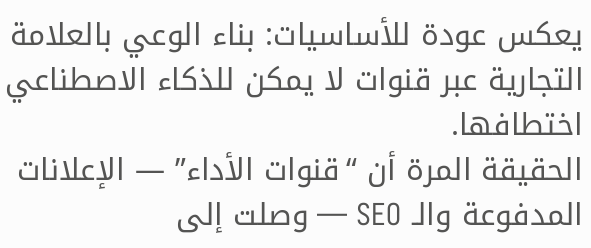يعكس عودة للأساسيات: بناء الوعي بالعلامة التجارية عبر قنوات لا يمكن للذكاء الاصطناعي اختطافها.
الحقيقة المرة أن “قنوات الأداء” — الإعلانات المدفوعة والـ SEO — وصلت إلى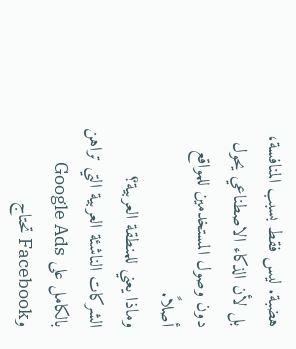هضبة. ليس فقط بسبب المنافسة، بل لأن الذكاء الاصطناعي يحول دون وصول المستخدمين للمواقع أصلاً.
وماذا يعني للمنطقة العربية؟
الشركات الناشئة العربية التي تراهن بالكامل على Google Ads وFacebook تحتاج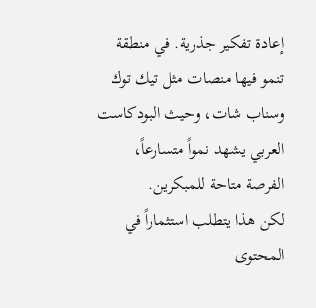إعادة تفكير جذرية. في منطقة تنمو فيها منصات مثل تيك توك وسناب شات، وحيث البودكاست العربي يشهد نمواً متسارعاً، الفرصة متاحة للمبكرين.
لكن هذا يتطلب استثماراً في المحتوى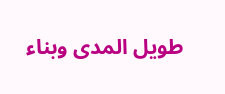طويل المدى وبناء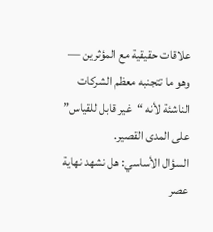علاقات حقيقية مع المؤثرين — وهو ما تتجنبه معظم الشركات الناشئة لأنه “غير قابل للقياس” على المدى القصير.
السؤال الأساسي: هل نشهد نهاية عصر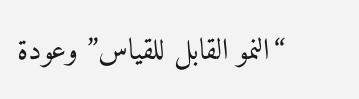“النمو القابل للقياس” وعودة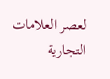لعصر العلامات التجارية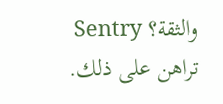والثقة؟ Sentry تراهن على ذلك.